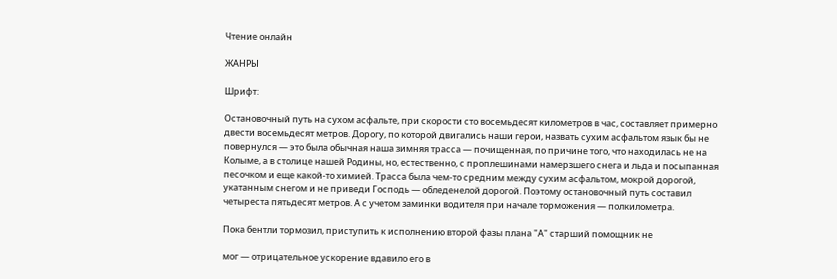Чтение онлайн

ЖАНРЫ

Шрифт:

Остановочный путь на сухом асфальте, при скорости сто восемьдесят километров в час, составляет примерно двести восемьдесят метров. Дорогу, по которой двигались наши герои, назвать сухим асфальтом язык бы не повернулся — это была обычная наша зимняя трасса — почищенная, по причине того, что находилась не на Колыме, а в столице нашей Родины, но, естественно, с проплешинами намерзшего снега и льда и посыпанная песочком и еще какой-то химией. Трасса была чем-то средним между сухим асфальтом, мокрой дорогой, укатанным снегом и не приведи Господь — обледенелой дорогой. Поэтому остановочный путь составил четыреста пятьдесят метров. А с учетом заминки водителя при начале торможения — полкилометра.

Пока бентли тормозил, приступить к исполнению второй фазы плана "А" старший помощник не

мог — отрицательное ускорение вдавило его в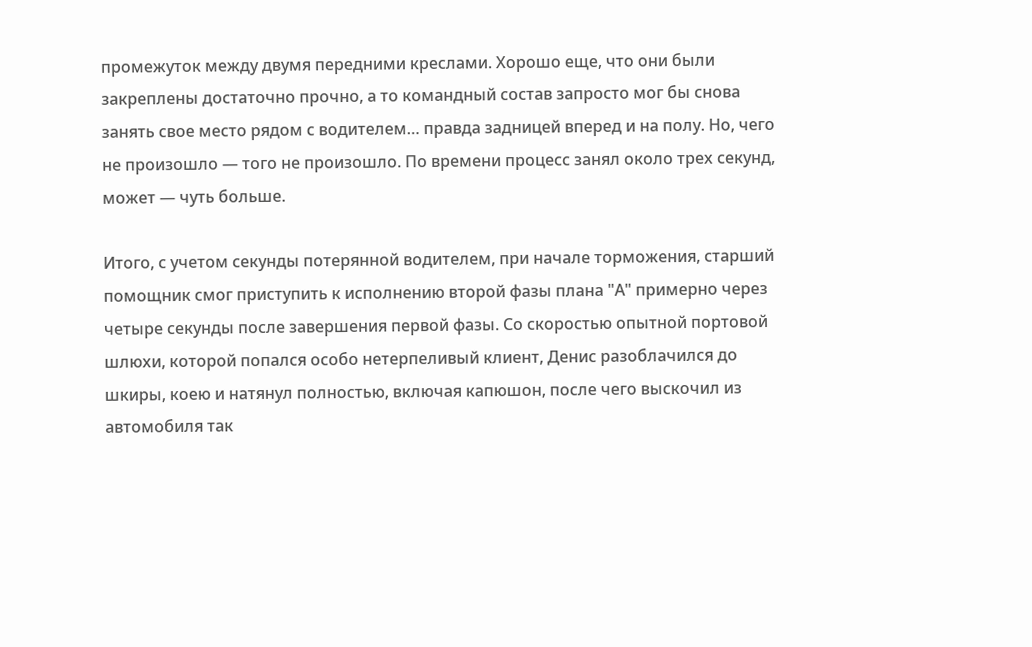промежуток между двумя передними креслами. Хорошо еще, что они были закреплены достаточно прочно, а то командный состав запросто мог бы снова занять свое место рядом с водителем… правда задницей вперед и на полу. Но, чего не произошло — того не произошло. По времени процесс занял около трех секунд, может — чуть больше.

Итого, с учетом секунды потерянной водителем, при начале торможения, старший помощник смог приступить к исполнению второй фазы плана "А" примерно через четыре секунды после завершения первой фазы. Со скоростью опытной портовой шлюхи, которой попался особо нетерпеливый клиент, Денис разоблачился до шкиры, коею и натянул полностью, включая капюшон, после чего выскочил из автомобиля так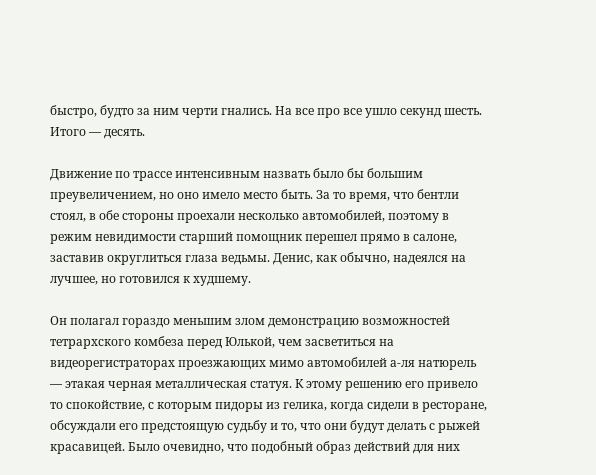быстро, будто за ним черти гнались. На все про все ушло секунд шесть. Итого — десять.

Движение по трассе интенсивным назвать было бы большим преувеличением, но оно имело место быть. За то время, что бентли стоял, в обе стороны проехали несколько автомобилей, поэтому в режим невидимости старший помощник перешел прямо в салоне, заставив округлиться глаза ведьмы. Денис, как обычно, надеялся на лучшее, но готовился к худшему.

Он полагал гораздо меньшим злом демонстрацию возможностей тетрархского комбеза перед Юлькой, чем засветиться на видеорегистраторах проезжающих мимо автомобилей а-ля натюрель — этакая черная металлическая статуя. К этому решению его привело то спокойствие, с которым пидоры из гелика, когда сидели в ресторане, обсуждали его предстоящую судьбу и то, что они будут делать с рыжей красавицей. Было очевидно, что подобный образ действий для них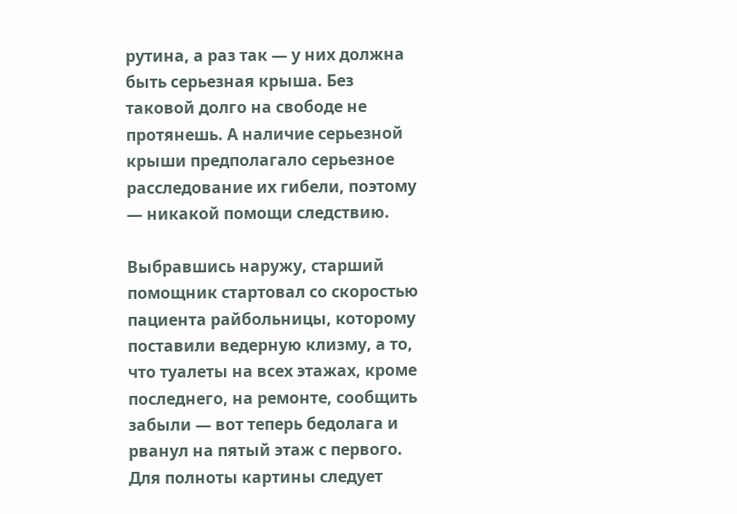рутина, а раз так — у них должна быть серьезная крыша. Без таковой долго на свободе не протянешь. А наличие серьезной крыши предполагало серьезное расследование их гибели, поэтому — никакой помощи следствию.

Выбравшись наружу, старший помощник стартовал со скоростью пациента райбольницы, которому поставили ведерную клизму, а то, что туалеты на всех этажах, кроме последнего, на ремонте, сообщить забыли — вот теперь бедолага и рванул на пятый этаж с первого. Для полноты картины следует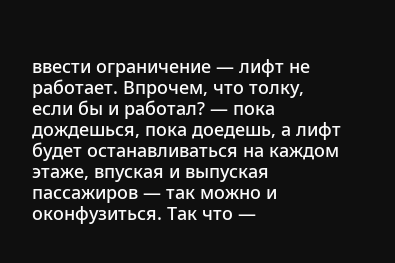ввести ограничение — лифт не работает. Впрочем, что толку, если бы и работал? — пока дождешься, пока доедешь, а лифт будет останавливаться на каждом этаже, впуская и выпуская пассажиров — так можно и оконфузиться. Так что —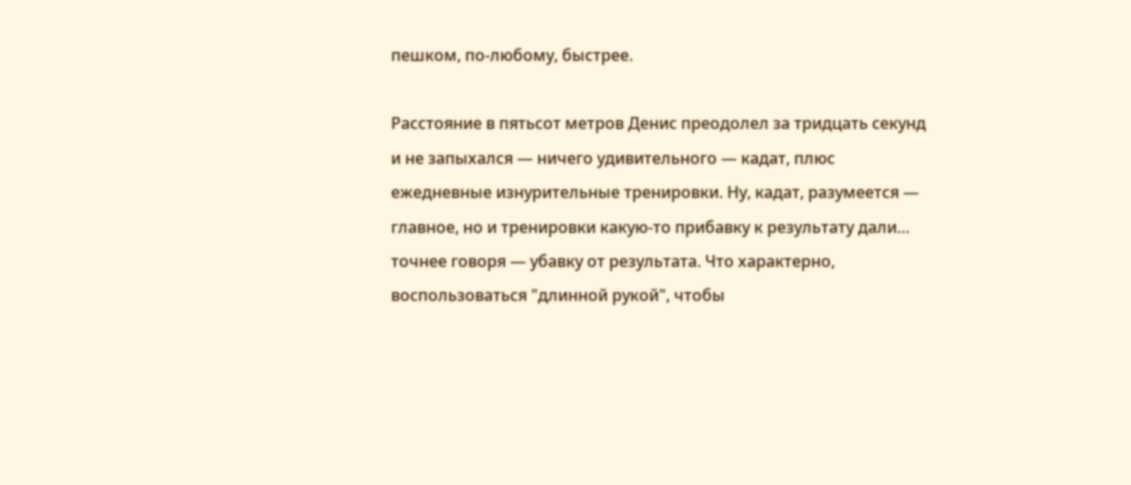пешком, по-любому, быстрее.

Расстояние в пятьсот метров Денис преодолел за тридцать секунд и не запыхался — ничего удивительного — кадат, плюс ежедневные изнурительные тренировки. Ну, кадат, разумеется — главное, но и тренировки какую-то прибавку к результату дали… точнее говоря — убавку от результата. Что характерно, воспользоваться "длинной рукой", чтобы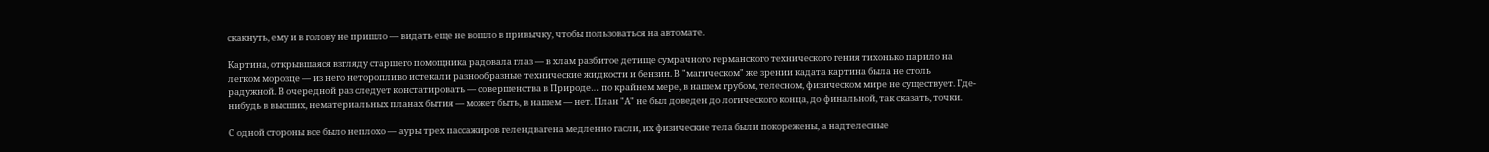скакнуть, ему и в голову не пришло — видать еще не вошло в привычку, чтобы пользоваться на автомате.

Картина, открывшаяся взгляду старшего помощника радовала глаз — в хлам разбитое детище сумрачного германского технического гения тихонько парило на легком морозце — из него неторопливо истекали разнообразные технические жидкости и бензин. В "магическом" же зрении кадата картина была не столь радужной. В очередной раз следует констатировать — совершенства в Природе… по крайнем мере, в нашем грубом, телесном, физическом мире не существует. Где-нибудь в высших, нематериальных планах бытия — может быть, в нашем — нет. План "А" не был доведен до логического конца, до финальной, так сказать, точки.

С одной стороны все было неплохо — ауры трех пассажиров гелендвагена медленно гасли, их физические тела были покорежены, а надтелесные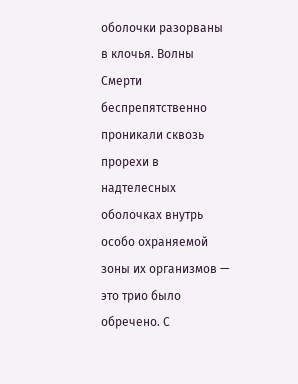оболочки разорваны в клочья. Волны Смерти беспрепятственно проникали сквозь прорехи в надтелесных оболочках внутрь особо охраняемой зоны их организмов — это трио было обречено. С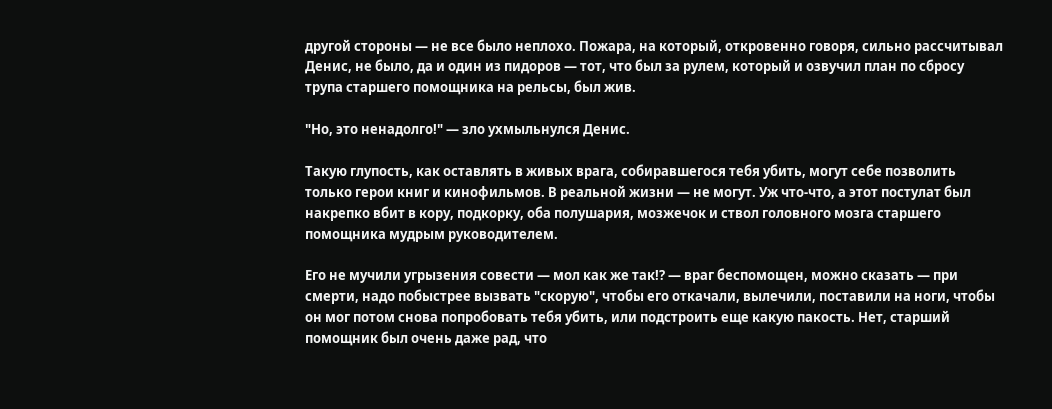другой стороны — не все было неплохо. Пожара, на который, откровенно говоря, сильно рассчитывал Денис, не было, да и один из пидоров — тот, что был за рулем, который и озвучил план по сбросу трупа старшего помощника на рельсы, был жив.

"Но, это ненадолго!" — зло ухмыльнулся Денис.

Такую глупость, как оставлять в живых врага, собиравшегося тебя убить, могут себе позволить только герои книг и кинофильмов. В реальной жизни — не могут. Уж что-что, а этот постулат был накрепко вбит в кору, подкорку, оба полушария, мозжечок и ствол головного мозга старшего помощника мудрым руководителем.

Его не мучили угрызения совести — мол как же так!? — враг беспомощен, можно сказать — при смерти, надо побыстрее вызвать "скорую", чтобы его откачали, вылечили, поставили на ноги, чтобы он мог потом снова попробовать тебя убить, или подстроить еще какую пакость. Нет, старший помощник был очень даже рад, что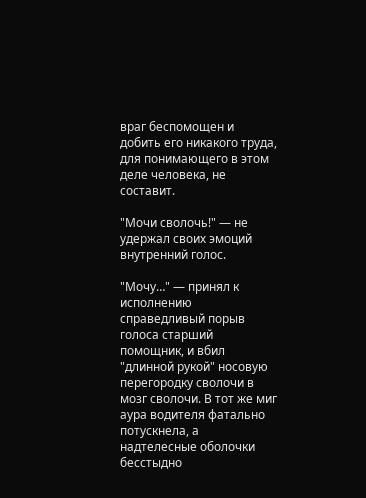враг беспомощен и добить его никакого труда, для понимающего в этом деле человека, не составит.

"Мочи сволочь!" — не удержал своих эмоций внутренний голос.

"Мочу…" — принял к исполнению справедливый порыв голоса старший помощник, и вбил "длинной рукой" носовую перегородку сволочи в мозг сволочи. В тот же миг аура водителя фатально потускнела, а надтелесные оболочки бесстыдно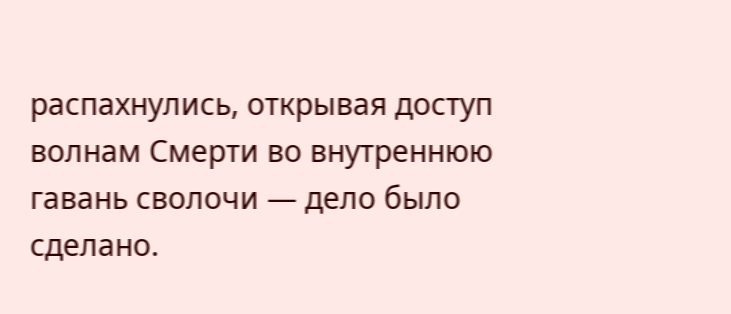распахнулись, открывая доступ волнам Смерти во внутреннюю гавань сволочи — дело было сделано.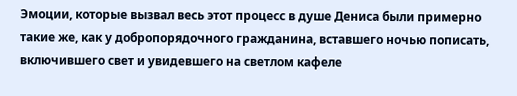Эмоции, которые вызвал весь этот процесс в душе Дениса были примерно такие же, как у добропорядочного гражданина, вставшего ночью пописать, включившего свет и увидевшего на светлом кафеле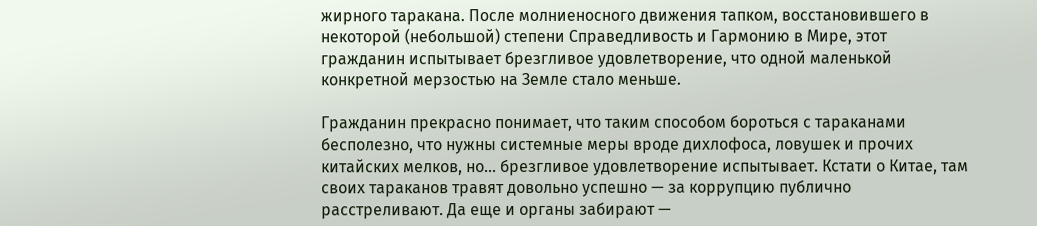жирного таракана. После молниеносного движения тапком, восстановившего в некоторой (небольшой) степени Справедливость и Гармонию в Мире, этот гражданин испытывает брезгливое удовлетворение, что одной маленькой конкретной мерзостью на Земле стало меньше.

Гражданин прекрасно понимает, что таким способом бороться с тараканами бесполезно, что нужны системные меры вроде дихлофоса, ловушек и прочих китайских мелков, но… брезгливое удовлетворение испытывает. Кстати о Китае, там своих тараканов травят довольно успешно — за коррупцию публично расстреливают. Да еще и органы забирают —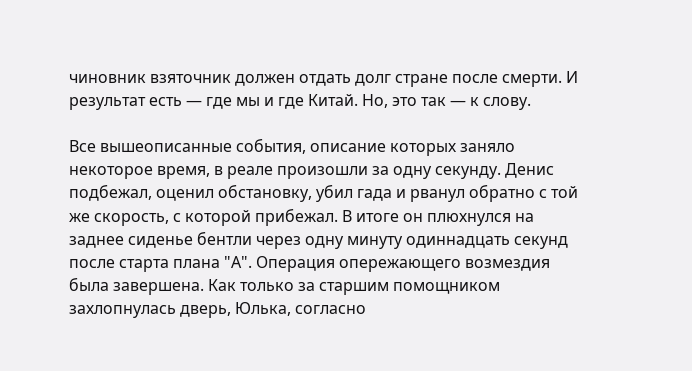чиновник взяточник должен отдать долг стране после смерти. И результат есть — где мы и где Китай. Но, это так — к слову.

Все вышеописанные события, описание которых заняло некоторое время, в реале произошли за одну секунду. Денис подбежал, оценил обстановку, убил гада и рванул обратно с той же скорость, с которой прибежал. В итоге он плюхнулся на заднее сиденье бентли через одну минуту одиннадцать секунд после старта плана "А". Операция опережающего возмездия была завершена. Как только за старшим помощником захлопнулась дверь, Юлька, согласно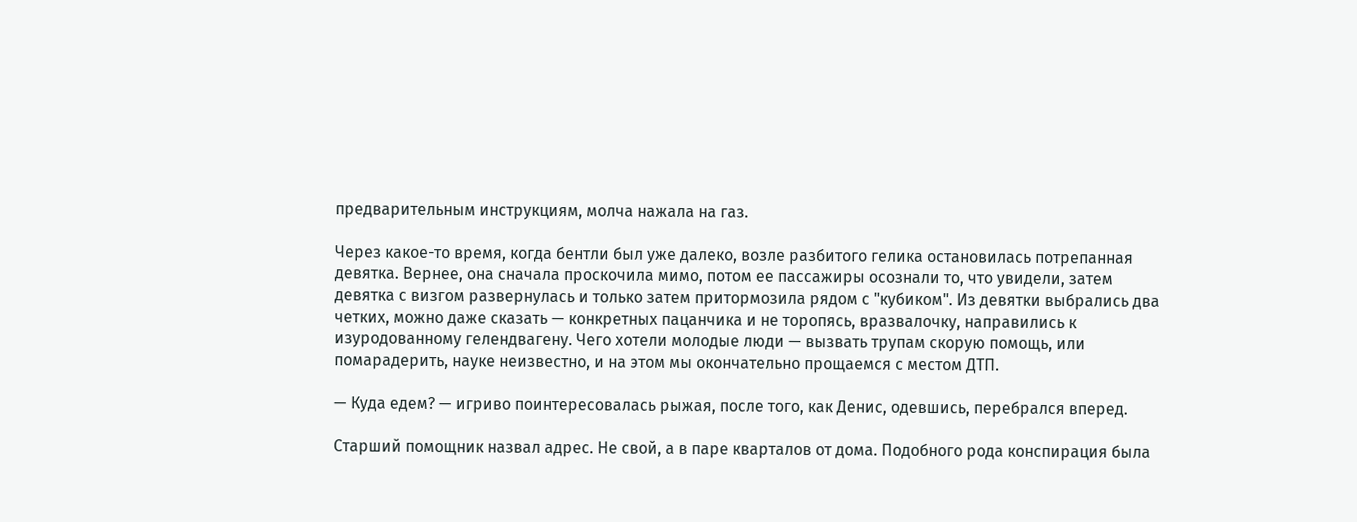предварительным инструкциям, молча нажала на газ.

Через какое-то время, когда бентли был уже далеко, возле разбитого гелика остановилась потрепанная девятка. Вернее, она сначала проскочила мимо, потом ее пассажиры осознали то, что увидели, затем девятка с визгом развернулась и только затем притормозила рядом с "кубиком". Из девятки выбрались два четких, можно даже сказать — конкретных пацанчика и не торопясь, вразвалочку, направились к изуродованному гелендвагену. Чего хотели молодые люди — вызвать трупам скорую помощь, или помарадерить, науке неизвестно, и на этом мы окончательно прощаемся с местом ДТП.

— Куда едем? — игриво поинтересовалась рыжая, после того, как Денис, одевшись, перебрался вперед.

Старший помощник назвал адрес. Не свой, а в паре кварталов от дома. Подобного рода конспирация была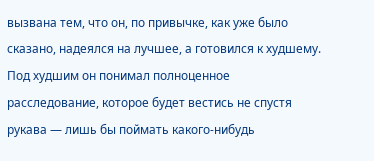вызвана тем, что он, по привычке, как уже было сказано, надеялся на лучшее, а готовился к худшему. Под худшим он понимал полноценное расследование, которое будет вестись не спустя рукава — лишь бы поймать какого-нибудь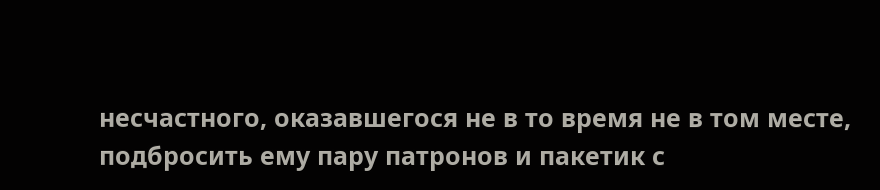несчастного, оказавшегося не в то время не в том месте, подбросить ему пару патронов и пакетик с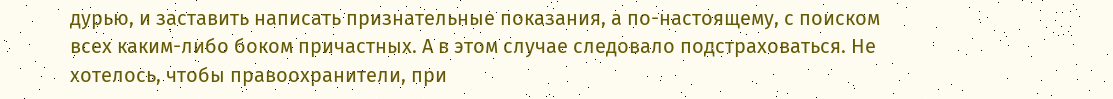дурью, и заставить написать признательные показания, а по-настоящему, с поиском всех каким-либо боком причастных. А в этом случае следовало подстраховаться. Не хотелось, чтобы правоохранители, при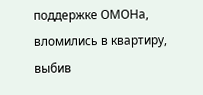поддержке ОМОНа, вломились в квартиру, выбив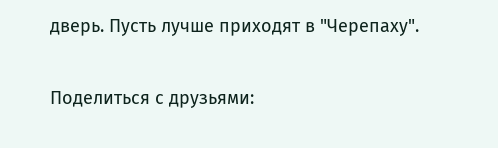дверь. Пусть лучше приходят в "Черепаху".

Поделиться с друзьями: